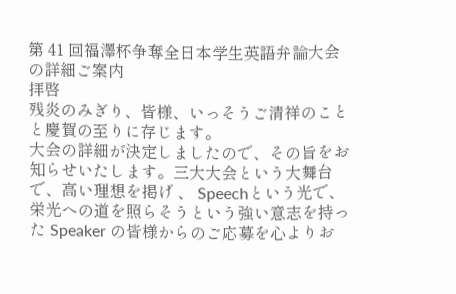第 41 回福澤杯争奪全日本学生英語弁論大会の詳細ご案内
拝啓
残炎のみぎり、皆様、いっそうご清祥のことと慶賀の至りに存じます。
大会の詳細が決定しましたので、その旨をお知らせいたします。三大大会という大舞台で、高い理想を掲げ 、 Speechという光で、栄光への道を照らそうという強い意志を持った Speaker の皆様からのご応募を心よりお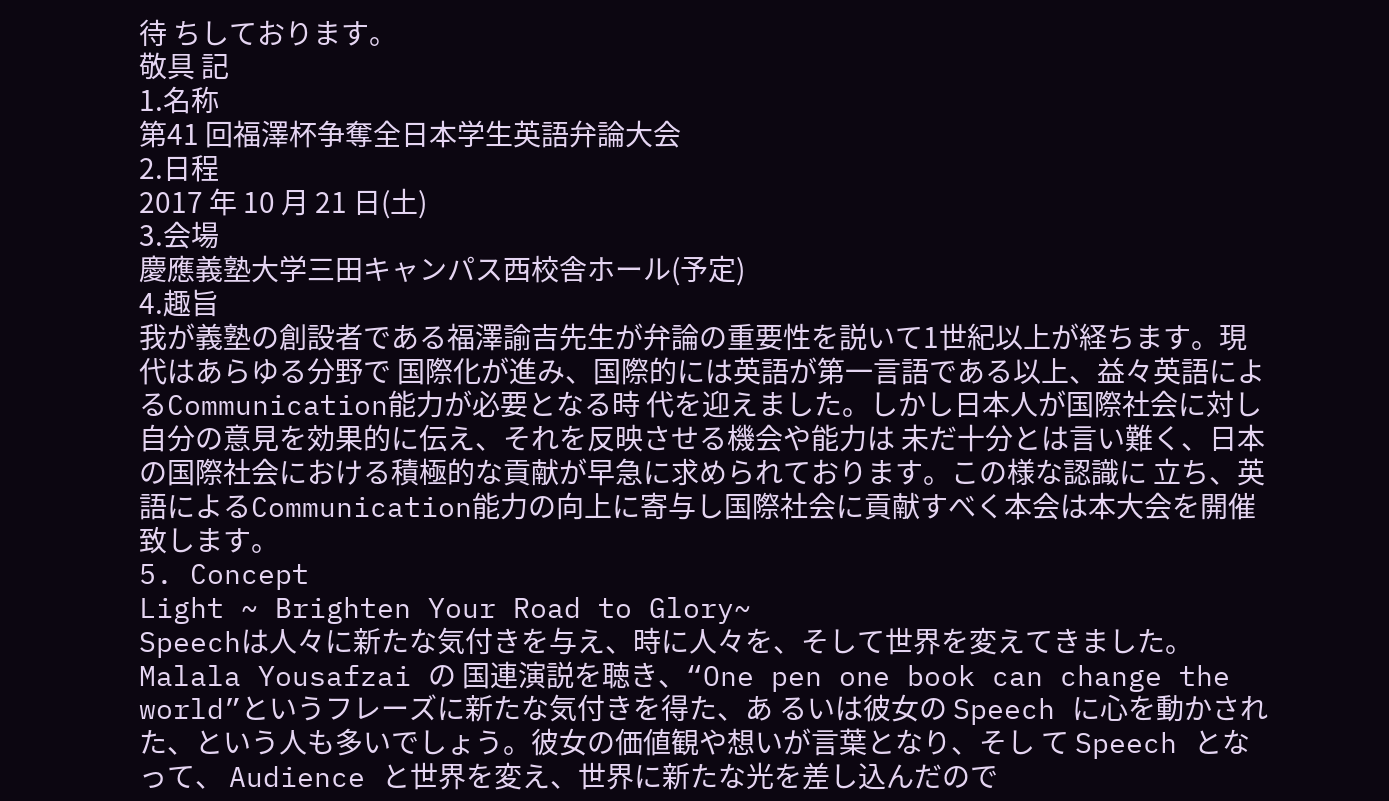待 ちしております。
敬具 記
1.名称
第41 回福澤杯争奪全日本学生英語弁論大会
2.日程
2017 年 10 月 21 日(土)
3.会場
慶應義塾大学三田キャンパス西校舎ホール(予定)
4.趣旨
我が義塾の創設者である福澤諭吉先生が弁論の重要性を説いて1世紀以上が経ちます。現代はあらゆる分野で 国際化が進み、国際的には英語が第一言語である以上、益々英語によるCommunication能力が必要となる時 代を迎えました。しかし日本人が国際社会に対し自分の意見を効果的に伝え、それを反映させる機会や能力は 未だ十分とは言い難く、日本の国際社会における積極的な貢献が早急に求められております。この様な認識に 立ち、英語によるCommunication能力の向上に寄与し国際社会に貢献すべく本会は本大会を開催致します。
5. Concept
Light ~ Brighten Your Road to Glory~
Speechは人々に新たな気付きを与え、時に人々を、そして世界を変えてきました。 Malala Yousafzai の 国連演説を聴き、“One pen one book can change the world”というフレーズに新たな気付きを得た、あ るいは彼女の Speech に心を動かされた、という人も多いでしょう。彼女の価値観や想いが言葉となり、そし て Speech となって、 Audience と世界を変え、世界に新たな光を差し込んだので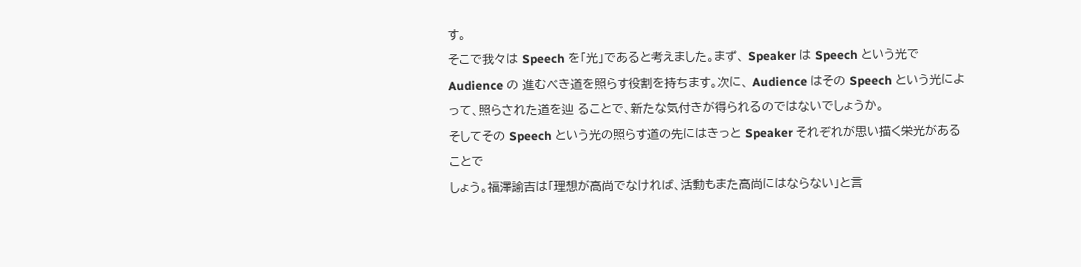す。
そこで我々は Speech を「光」であると考えました。まず、 Speaker は Speech という光で Audience の 進むべき道を照らす役割を持ちます。次に、 Audience はその Speech という光によって、照らされた道を辿 ることで、新たな気付きが得られるのではないでしょうか。
そしてその Speech という光の照らす道の先にはきっと Speaker それぞれが思い描く栄光があることで
しょう。福澤諭吉は「理想が高尚でなければ、活動もまた高尚にはならない」と言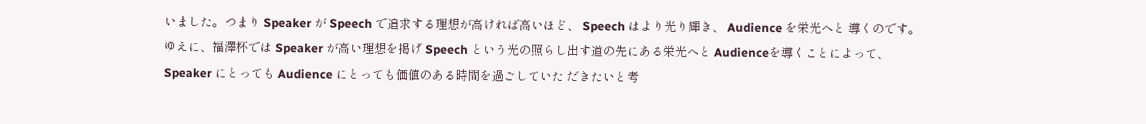いました。つまり Speaker が Speech で追求する理想が高ければ高いほど、 Speech はより光り輝き、 Audience を栄光へと 導くのです。
ゆえに、福澤杯では Speaker が高い理想を掲げ Speech という光の照らし出す道の先にある栄光へと Audienceを導くことによって、 Speaker にとっても Audience にとっても価値のある時間を過ごしていた だきたいと考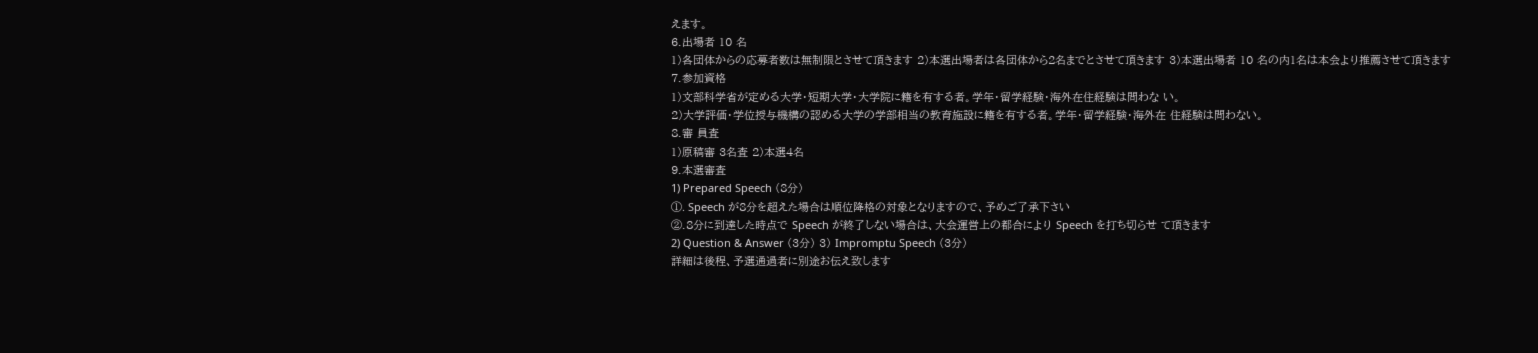えます。
6.出場者 10 名
1)各団体からの応募者数は無制限とさせて頂きます 2)本選出場者は各団体から2名までとさせて頂きます 3)本選出場者 10 名の内1名は本会より推薦させて頂きます
7.参加資格
1)文部科学省が定める大学・短期大学・大学院に籍を有する者。学年・留学経験・海外在住経験は問わな い。
2)大学評価・学位授与機構の認める大学の学部相当の教育施設に籍を有する者。学年・留学経験・海外在 住経験は問わない。
8.審 員査
1)原稿審 3名査 2)本選4名
9.本選審査
1) Prepared Speech (8分)
①. Speech が8分を超えた場合は順位降格の対象となりますので、予めご了承下さい
②.8分に到達した時点で Speech が終了しない場合は、大会運営上の都合により Speech を打ち切らせ て頂きます
2) Question & Answer (3分) 3) Impromptu Speech (3分)
詳細は後程、予選通過者に別途お伝え致します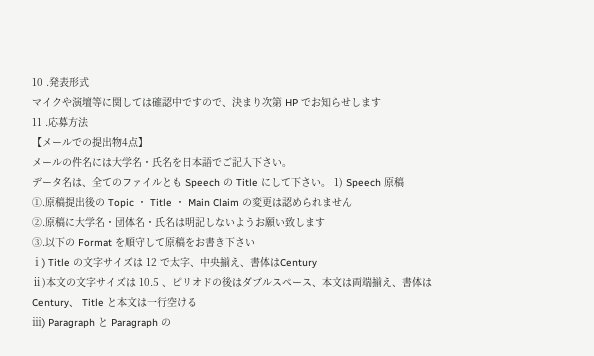10 .発表形式
マイクや演壇等に関しては確認中ですので、決まり次第 HP でお知らせします
11 .応募方法
【メールでの提出物4点】
メールの件名には大学名・氏名を日本語でご記入下さい。
データ名は、全てのファイルとも Speech の Title にして下さい。 1) Speech 原稿
①.原稿提出後の Topic ・ Title ・ Main Claim の変更は認められません
②.原稿に大学名・団体名・氏名は明記しないようお願い致します
③.以下の Format を順守して原稿をお書き下さい
ⅰ) Title の文字サイズは 12 で太字、中央揃え、書体はCentury
ⅱ)本文の文字サイズは 10.5 、ピリオドの後はダブルスペース、本文は両端揃え、書体は Century、 Title と本文は一行空ける
ⅲ) Paragraph と Paragraph の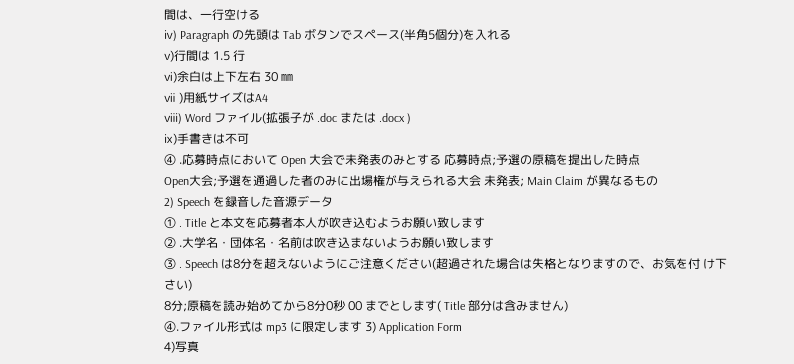間は、一行空ける
ⅳ) Paragraph の先頭は Tab ボタンでスペース(半角5個分)を入れる
ⅴ)行間は 1.5 行
ⅵ)余白は上下左右 30 ㎜
ⅶ )用紙サイズはA4
ⅷ) Word ファイル(拡張子が .doc または .docx )
ⅸ)手書きは不可
④ .応募時点において Open 大会で未発表のみとする 応募時点;予選の原稿を提出した時点
Open大会;予選を通過した者のみに出場権が与えられる大会 未発表; Main Claim が異なるもの
2) Speech を録音した音源データ
① . Title と本文を応募者本人が吹き込むようお願い致します
② .大学名・団体名・名前は吹き込まないようお願い致します
③ . Speech は8分を超えないようにご注意ください(超過された場合は失格となりますので、お気を付 け下さい)
8分;原稿を読み始めてから8分0秒 00 までとします( Title 部分は含みません)
④.ファイル形式は mp3 に限定します 3) Application Form
4)写真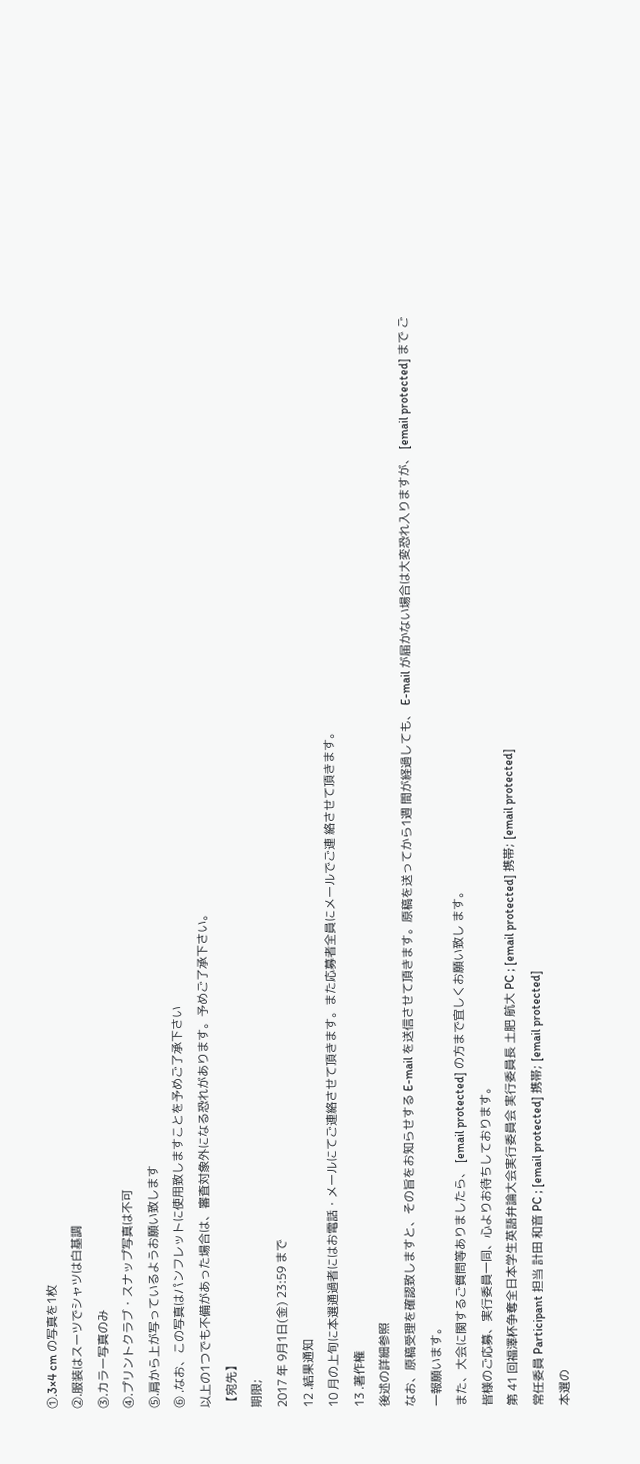①.3×4 cm の写真を1枚
②.服装はスーツでシャツは白基調
③.カラー写真のみ
④.プリントクラブ・スナップ写真は不可
⑤.肩から上が写っているようお願い致します
⑥ .なお、この写真はパンフレットに使用致しますことを予めご了承下さい
以上の1つでも不備があった場合は、審査対象外になる恐れがあります。予めご了承下さい。
【宛先】
期限;
2017 年 9月1日(金) 23:59 まで
12 .結果通知
10 月の上旬に本選通過者にはお電話・メールにてご連絡させて頂きます。また応募者全員にメールでご連 絡させて頂きます。
13 .著作権
後述の詳細参照
なお、原稿受理を確認致しますと、その旨をお知らせする E-mail を送信させて頂きます。原稿を送ってから1週 間が経過しても、 E-mail が届かない場合は大変恐れ入りますが、 [email protected] まで ご一報願います。
また、大会に関するご質問等ありましたら、 [email protected] の方まで宜しくお願い致し ます。
皆様のご応募、実行委員一同、心よりお待ちしております。
第 41 回福澤杯争奪全日本学生英語弁論大会実行委員会 実行委員長 土肥 航大 PC ; [email protected] 携帯; [email protected]
常任委員 Participant 担当 計田 和音 PC ; [email protected] 携帯; [email protected]
本選の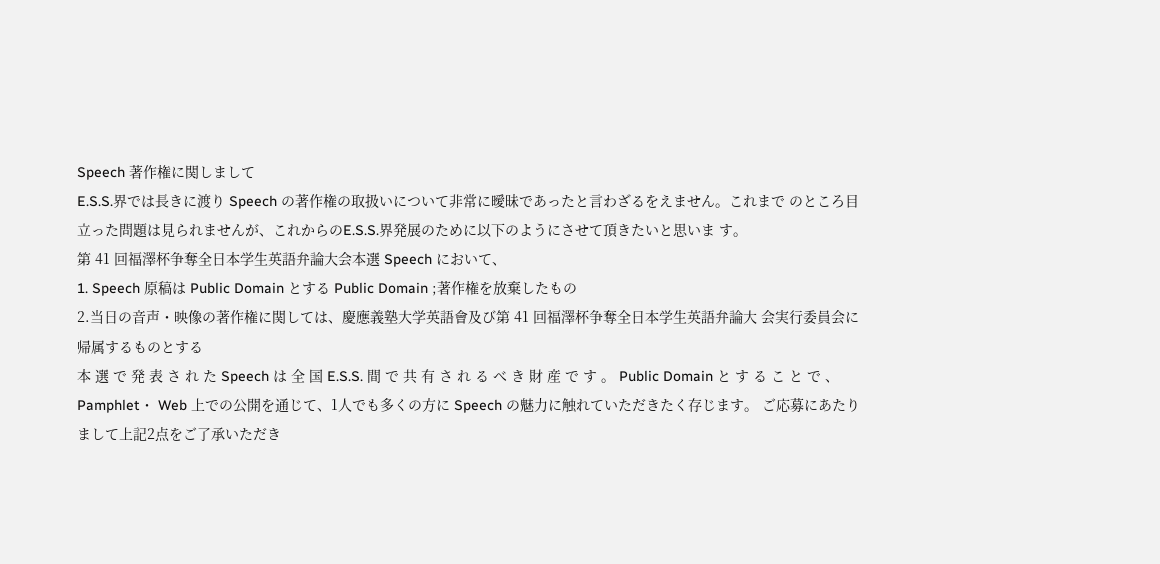Speech 著作権に関しまして
E.S.S.界では長きに渡り Speech の著作権の取扱いについて非常に曖昧であったと言わざるをえません。これまで のところ目立った問題は見られませんが、これからのE.S.S.界発展のために以下のようにさせて頂きたいと思いま す。
第 41 回福澤杯争奪全日本学生英語弁論大会本選 Speech において、
1. Speech 原稿は Public Domain とする Public Domain ;著作権を放棄したもの
2.当日の音声・映像の著作権に関しては、慶應義塾大学英語會及び第 41 回福澤杯争奪全日本学生英語弁論大 会実行委員会に帰属するものとする
本 選 で 発 表 さ れ た Speech は 全 国 E.S.S. 間 で 共 有 さ れ る べ き 財 産 で す 。 Public Domain と す る こ と で 、 Pamphlet・ Web 上での公開を通じて、1人でも多くの方に Speech の魅力に触れていただきたく存じます。 ご応募にあたりまして上記2点をご了承いただき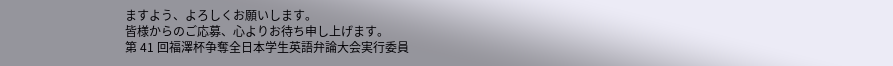ますよう、よろしくお願いします。
皆様からのご応募、心よりお待ち申し上げます。
第 41 回福澤杯争奪全日本学生英語弁論大会実行委員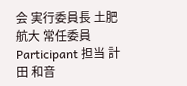会 実行委員長 土肥 航大 常任委員 Participant 担当 計田 和音